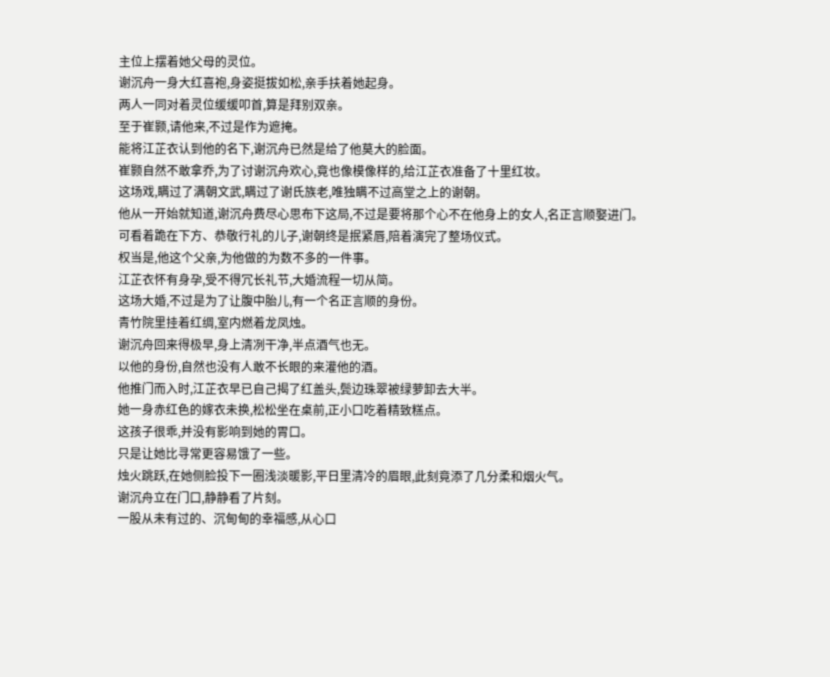主位上摆着她父母的灵位。
谢沉舟一身大红喜袍,身姿挺拔如松,亲手扶着她起身。
两人一同对着灵位缓缓叩首,算是拜别双亲。
至于崔颢,请他来,不过是作为遮掩。
能将江芷衣认到他的名下,谢沉舟已然是给了他莫大的脸面。
崔颢自然不敢拿乔,为了讨谢沉舟欢心,竟也像模像样的,给江芷衣准备了十里红妆。
这场戏,瞒过了满朝文武,瞒过了谢氏族老,唯独瞒不过高堂之上的谢朝。
他从一开始就知道,谢沉舟费尽心思布下这局,不过是要将那个心不在他身上的女人,名正言顺娶进门。
可看着跪在下方、恭敬行礼的儿子,谢朝终是抿紧唇,陪着演完了整场仪式。
权当是,他这个父亲,为他做的为数不多的一件事。
江芷衣怀有身孕,受不得冗长礼节,大婚流程一切从简。
这场大婚,不过是为了让腹中胎儿,有一个名正言顺的身份。
青竹院里挂着红绸,室内燃着龙凤烛。
谢沉舟回来得极早,身上清冽干净,半点酒气也无。
以他的身份,自然也没有人敢不长眼的来灌他的酒。
他推门而入时,江芷衣早已自己揭了红盖头,鬓边珠翠被绿萝卸去大半。
她一身赤红色的嫁衣未换,松松坐在桌前,正小口吃着精致糕点。
这孩子很乖,并没有影响到她的胃口。
只是让她比寻常更容易饿了一些。
烛火跳跃,在她侧脸投下一圈浅淡暖影,平日里清冷的眉眼,此刻竟添了几分柔和烟火气。
谢沉舟立在门口,静静看了片刻。
一股从未有过的、沉甸甸的幸福感,从心口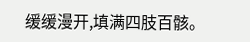缓缓漫开,填满四肢百骸。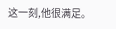这一刻,他很满足。